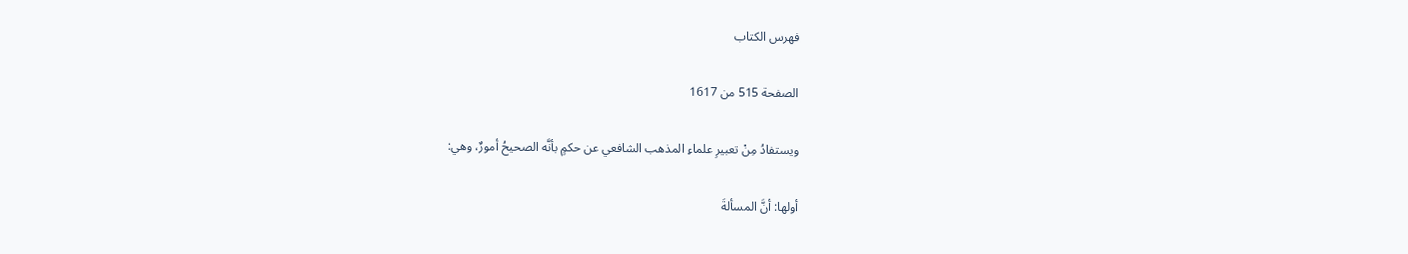فهرس الكتاب

الصفحة 515 من 1617

ويستفادُ مِنْ تعبيرِ علماءِ المذهب الشافعي عن حكمٍ بأنَّه الصحيحُ أمورٌ، وهي:

أولها: أنَّ المسألةَ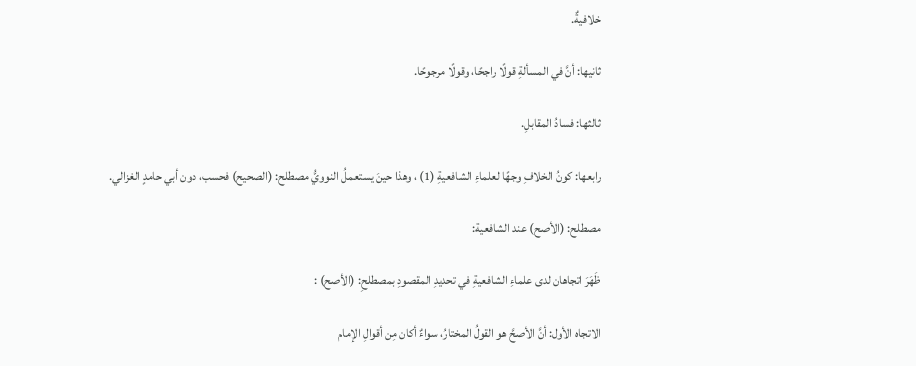خلافيةٌ.

ثانيها: أنَّ في المسألةِ قولًا راجحًا، وقولًا مرجوحًا.

ثالثها: فسادُ المقابلِ.

رابعها: كونُ الخلافِ وجهًا لعلماءِ الشافعيةِ (1) ، وهذا حينَ يستعملُ النوويُّ مصطلح: (الصحيح) فحسب، دون أبي حامدٍ الغزالي.

مصطلح: (الأصح) عند الشافعية:

ظَهَرَ اتجاهان لدى علماءِ الشافعيةِ في تحديدِ المقصودِ بمصطلحِ: (الأصح) :

الاتجاه الأول: أنَّ الأصحَّ هو القولُ المختارُ، سواءٌ أكان مِن أقوالِ الإمام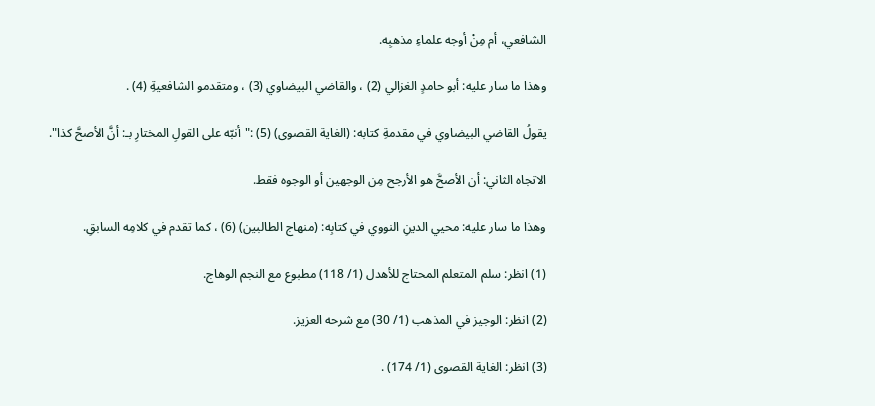الشافعي، أم مِنْ أوجه علماءِ مذهبِه.

وهذا ما سار عليه: أبو حامدٍ الغزالي (2) ، والقاضي البيضاوي (3) ، ومتقدمو الشافعيةِ (4) .

يقولُ القاضي البيضاوي في مقدمةِ كتابه: (الغاية القصوى) (5) :"أنبّه على القولِ المختارِ بـ: أنَّ الأصحَّ كذا".

الاتجاه الثاني: أن الأصحَّ هو الأرجح مِن الوجهين أو الوجوه فقط.

وهذا ما سار عليه: محيي الدينِ النووي في كتابِه: (منهاج الطالبين) (6) ، كما تقدم في كلامِه السابقِ.

(1) انظر: سلم المتعلم المحتاج للأهدل (1/ 118) مطبوع مع النجم الوهاج.

(2) انظر: الوجيز في المذهب (1/ 30) مع شرحه العزيز.

(3) انظر: الغاية القصوى (1/ 174) .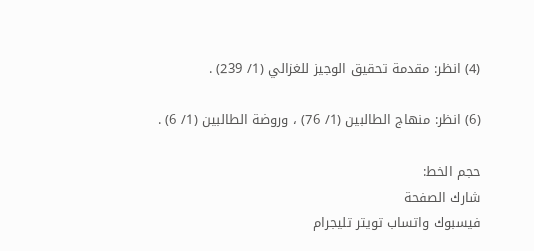(4) انظر: مقدمة تحقيق الوجيز للغزالي (1/ 239) .

(6) انظر: منهاج الطالبين (1/ 76) ، وروضة الطالبين (1/ 6) .

حجم الخط:
شارك الصفحة
فيسبوك واتساب تويتر تليجرام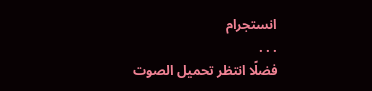انستجرام
. . .
فضلًا انتظر تحميل الصوت